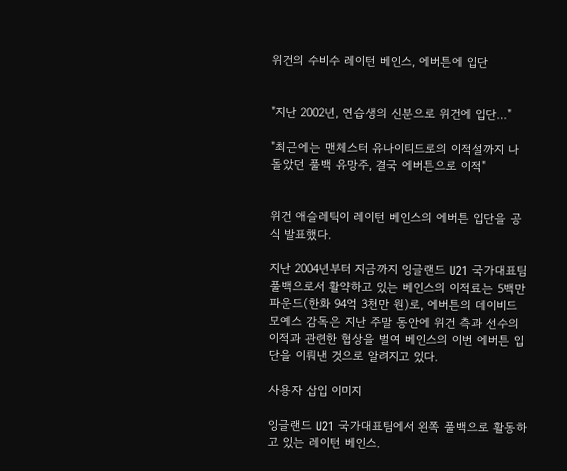위건의 수비수 레이턴 베인스, 에버튼에 입단


"지난 2002년, 연습생의 신분으로 위건에 입단…"

"최근에는 맨체스터 유나이티드로의 이적설까지 나돌았던 풀백 유망주, 결국 에버튼으로 이적"


위건 애슬레틱이 레이턴 베인스의 에버튼 입단을 공식 발표했다.

지난 2004년부터 지금까지 잉글랜드 U21 국가대표팀 풀백으로서 활약하고 있는 베인스의 이적료는 5백만 파운드(한화 94억 3천만 원)로, 에버튼의 데이비드 모예스 감독은 지난 주말 동안에 위건 측과 선수의 이적과 관련한 협상을 벌여 베인스의 이번 에버튼 입단을 이뤄낸 것으로 알려지고 있다.

사용자 삽입 이미지

잉글랜드 U21 국가대표팀에서 왼쪽 풀백으로 활동하고 있는 레이턴 베인스.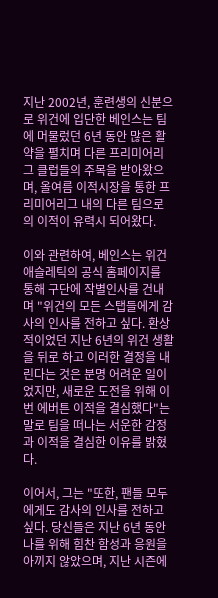지난 2002년, 훈련생의 신분으로 위건에 입단한 베인스는 팀에 머물렀던 6년 동안 많은 활약을 펼치며 다른 프리미어리그 클럽들의 주목을 받아왔으며, 올여름 이적시장을 통한 프리미어리그 내의 다른 팀으로의 이적이 유력시 되어왔다.

이와 관련하여, 베인스는 위건 애슬레틱의 공식 홈페이지를 통해 구단에 작별인사를 건내며 "위건의 모든 스탭들에게 감사의 인사를 전하고 싶다. 환상적이었던 지난 6년의 위건 생활을 뒤로 하고 이러한 결정을 내린다는 것은 분명 어려운 일이었지만, 새로운 도전을 위해 이번 에버튼 이적을 결심했다"는 말로 팀을 떠나는 서운한 감정과 이적을 결심한 이유를 밝혔다.

이어서, 그는 "또한, 팬들 모두에게도 감사의 인사를 전하고 싶다. 당신들은 지난 6년 동안 나를 위해 힘찬 함성과 응원을 아끼지 않았으며, 지난 시즌에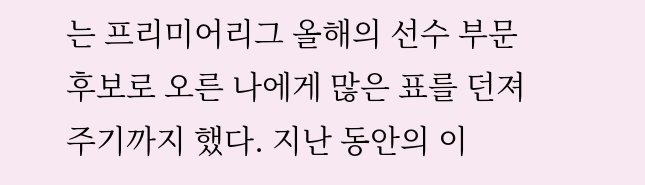는 프리미어리그 올해의 선수 부문 후보로 오른 나에게 많은 표를 던져 주기까지 했다. 지난 동안의 이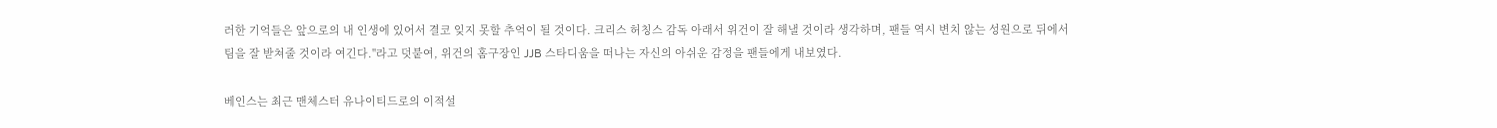러한 기억들은 앞으로의 내 인생에 있어서 결코 잊지 못할 추억이 될 것이다. 크리스 허칭스 감독 아래서 위건이 잘 해낼 것이라 생각하며, 팬들 역시 변치 않는 성원으로 뒤에서 팀을 잘 받쳐줄 것이라 여긴다."라고 덧붙여, 위건의 홈구장인 JJB 스타디움을 떠나는 자신의 아쉬운 감정을 팬들에게 내보였다.

베인스는 최근 맨체스터 유나이티드로의 이적설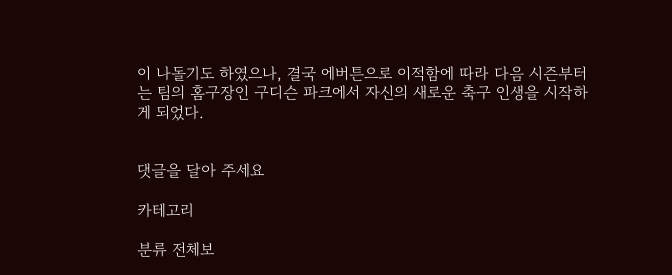이 나돌기도 하였으나, 결국 에버튼으로 이적함에 따라 다음 시즌부터는 팀의 홈구장인 구디슨 파크에서 자신의 새로운 축구 인생을 시작하게 되었다.


댓글을 달아 주세요

카테고리

분류 전체보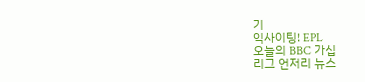기
익사이팅! EPL
오늘의 BBC 가십
리그 언저리 뉴스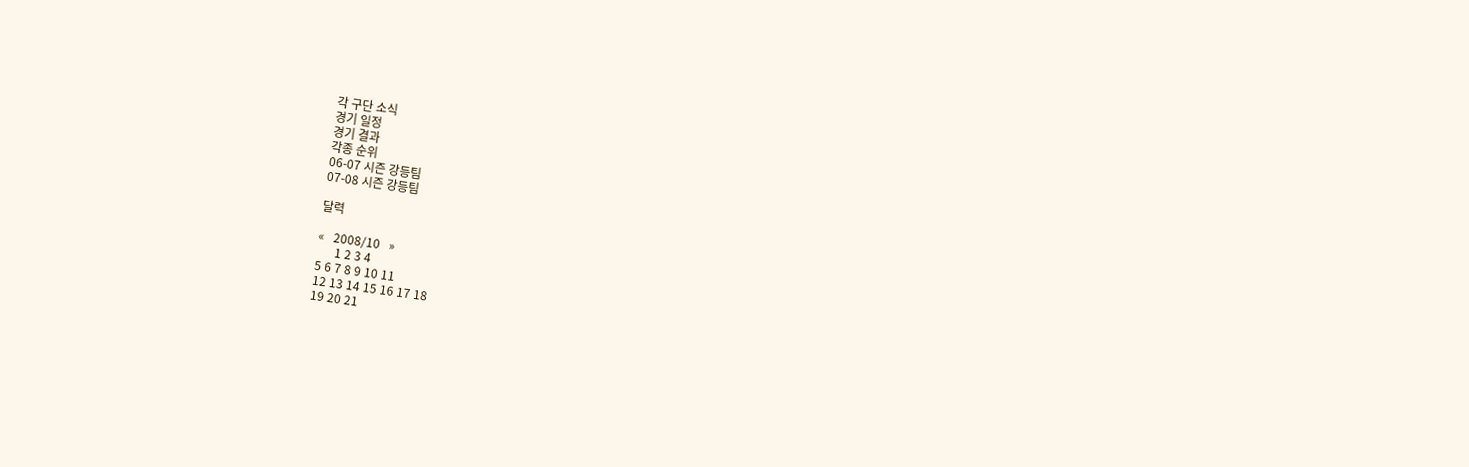각 구단 소식
경기 일정
경기 결과
각종 순위
06-07 시즌 강등팀
07-08 시즌 강등팀

달력

«   2008/10   »
      1 2 3 4
5 6 7 8 9 10 11
12 13 14 15 16 17 18
19 20 21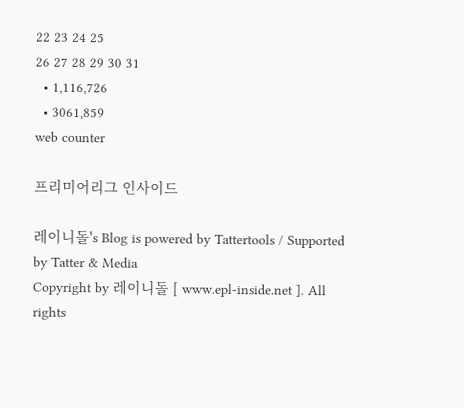22 23 24 25
26 27 28 29 30 31
  • 1,116,726
  • 3061,859
web counter

프리미어리그 인사이드

레이니돌's Blog is powered by Tattertools / Supported by Tatter & Media
Copyright by 레이니돌 [ www.epl-inside.net ]. All rights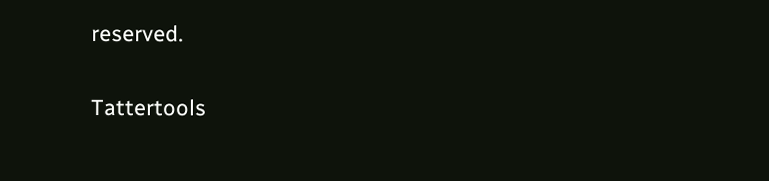reserved.

Tattertools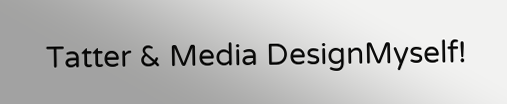Tatter & Media DesignMyself!